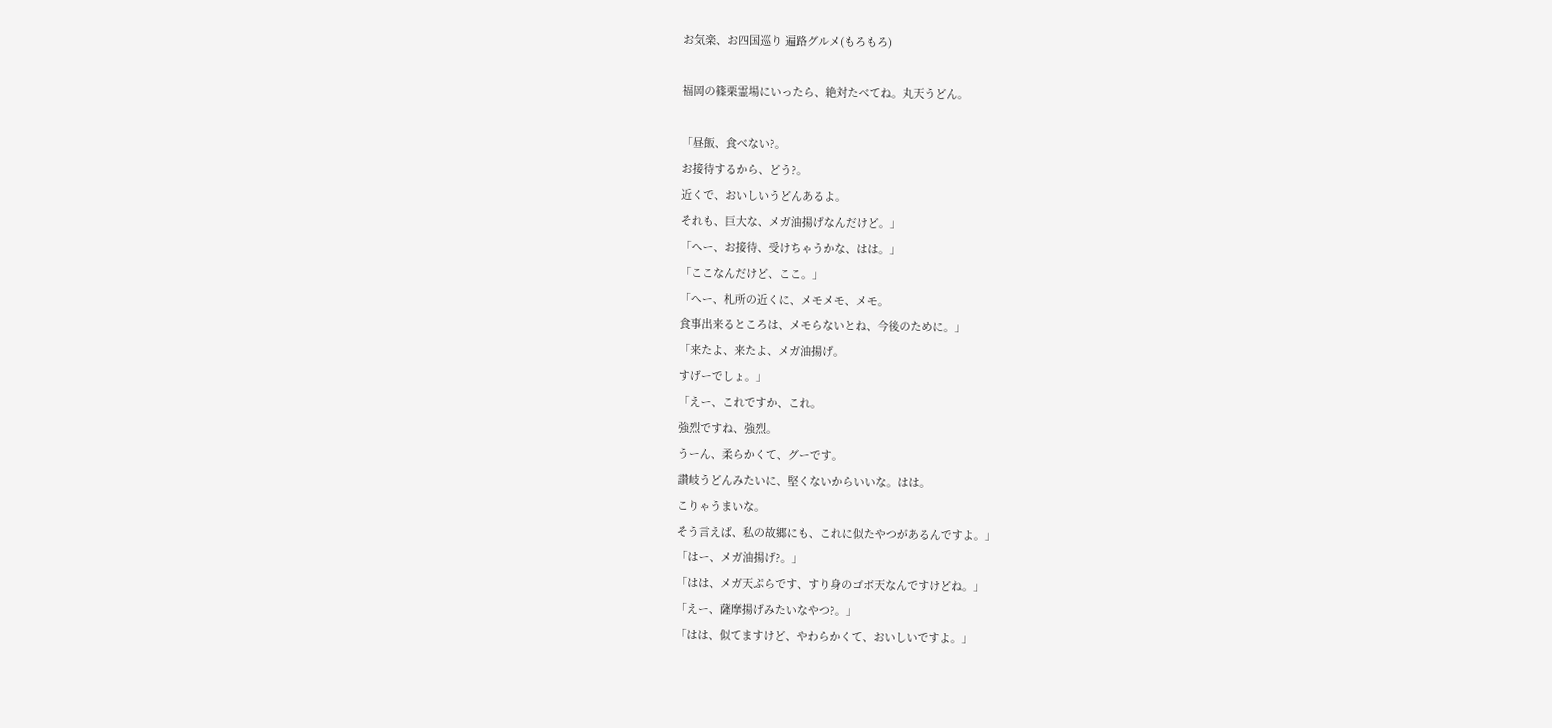お気楽、お四国巡り 遍路グルメ(もろもろ)

福岡の篠栗霊場にいったら、絶対たべてね。丸天うどん。

「昼飯、食べない?。
お接待するから、どう?。
近くで、おいしいうどんあるよ。
それも、巨大な、メガ油揚げなんだけど。」
「へー、お接待、受けちゃうかな、はは。」
「ここなんだけど、ここ。」
「へー、札所の近くに、メモメモ、メモ。
食事出来るところは、メモらないとね、今後のために。」
「来たよ、来たよ、メガ油揚げ。
すげーでしょ。」
「えー、これですか、これ。
強烈ですね、強烈。
うーん、柔らかくて、グーです。
讃岐うどんみたいに、堅くないからいいな。はは。
こりゃうまいな。
そう言えば、私の故郷にも、これに似たやつがあるんですよ。」
「はー、メガ油揚げ?。」
「はは、メガ天ぷらです、すり身のゴボ天なんですけどね。」
「えー、薩摩揚げみたいなやつ?。」
「はは、似てますけど、やわらかくて、おいしいですよ。」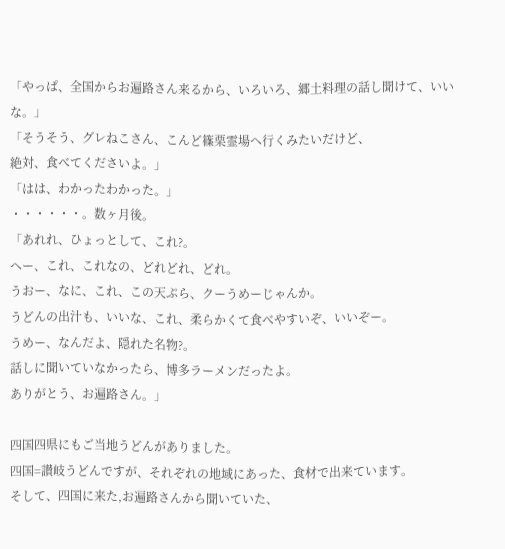「やっぱ、全国からお遍路さん来るから、いろいろ、郷土料理の話し聞けて、いいな。」
「そうそう、グレねこさん、こんど篠栗霊場へ行くみたいだけど、
絶対、食べてくださいよ。」
「はは、わかったわかった。」
・・・・・・。数ヶ月後。
「あれれ、ひょっとして、これ?。
へー、これ、これなの、どれどれ、どれ。
うおー、なに、これ、この天ぷら、クーうめーじゃんか。
うどんの出汁も、いいな、これ、柔らかくて食べやすいぞ、いいぞー。
うめー、なんだよ、隠れた名物?。
話しに聞いていなかったら、博多ラーメンだったよ。
ありがとう、お遍路さん。」

四国四県にもご当地うどんがありました。
四国=讃岐うどんですが、それぞれの地域にあった、食材で出来ています。
そして、四国に来た,お遍路さんから聞いていた、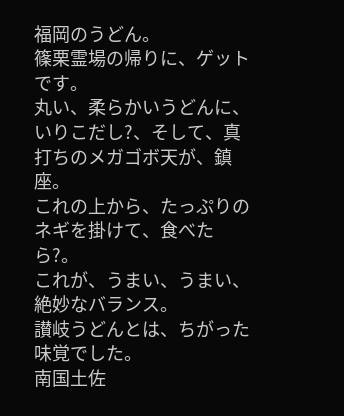福岡のうどん。
篠栗霊場の帰りに、ゲットです。
丸い、柔らかいうどんに、いりこだし?、そして、真打ちのメガゴボ天が、鎮座。
これの上から、たっぷりのネギを掛けて、食べたら?。
これが、うまい、うまい、絶妙なバランス。
讃岐うどんとは、ちがった味覚でした。
南国土佐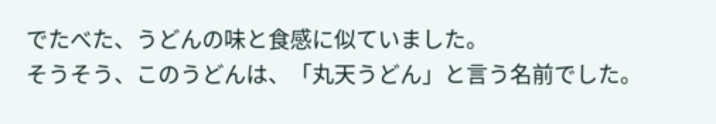でたべた、うどんの味と食感に似ていました。
そうそう、このうどんは、「丸天うどん」と言う名前でした。